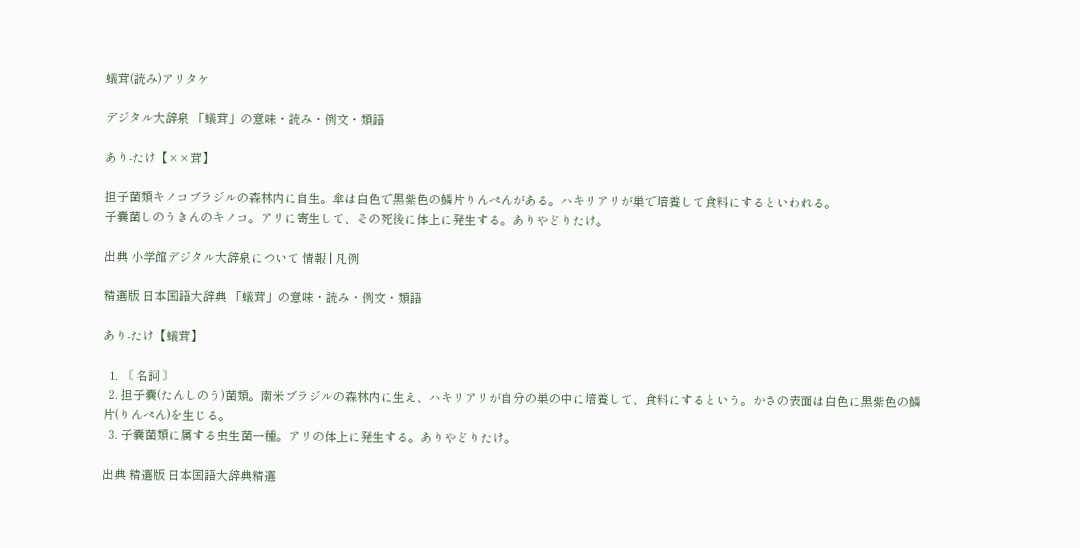蟻茸(読み)アリタケ

デジタル大辞泉 「蟻茸」の意味・読み・例文・類語

あり‐たけ【××茸】

担子菌類キノコブラジルの森林内に自生。傘は白色で黒紫色の鱗片りんぺんがある。ハキリアリが巣で培養して食料にするといわれる。
子嚢菌しのうきんのキノコ。アリに寄生して、その死後に体上に発生する。ありやどりたけ。

出典 小学館デジタル大辞泉について 情報 | 凡例

精選版 日本国語大辞典 「蟻茸」の意味・読み・例文・類語

あり‐たけ【蟻茸】

  1. 〘 名詞 〙
  2. 担子嚢(たんしのう)菌類。南米ブラジルの森林内に生え、ハキリアリが自分の巣の中に培養して、食料にするという。かさの表面は白色に黒紫色の鱗片(りんぺん)を生じる。
  3. 子嚢菌類に属する虫生菌一種。アリの体上に発生する。ありやどりたけ。

出典 精選版 日本国語大辞典精選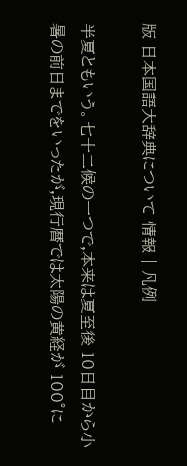版 日本国語大辞典について 情報 | 凡例

半夏ともいう。七十二候の一つで,本来は夏至後 10日目から小暑の前日までをいったが,現行暦では太陽の黄経が 100°に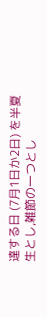達する日 (7月1日か2日) を半夏生とし,雑節の一つとし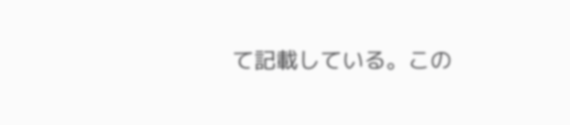て記載している。この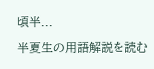頃半...

半夏生の用語解説を読む